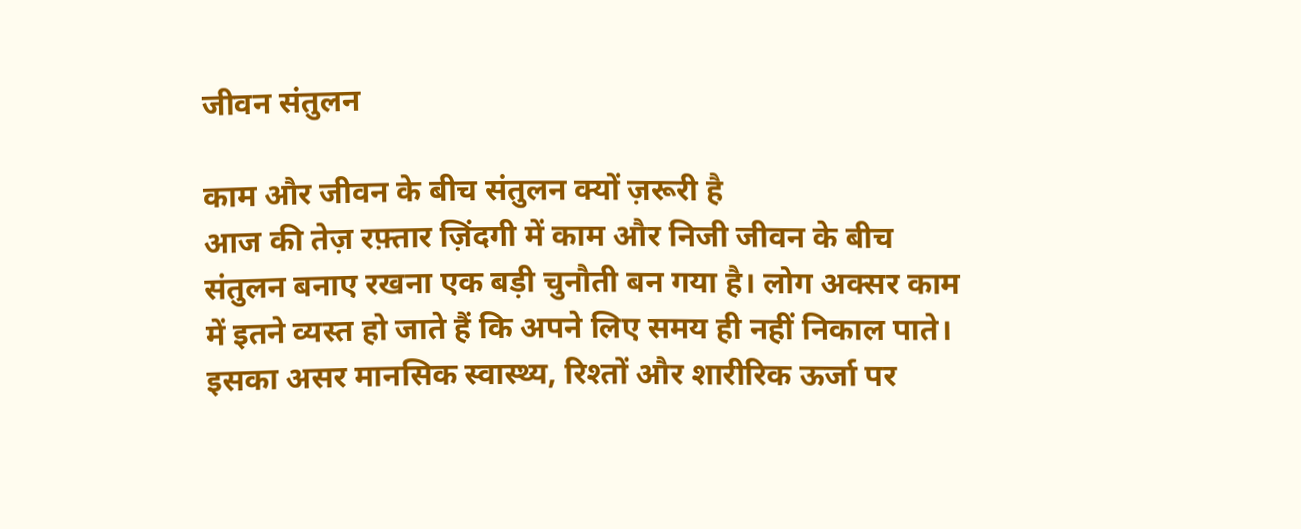जीवन संतुलन

काम और जीवन के बीच संतुलन क्यों ज़रूरी है
आज की तेज़ रफ़्तार ज़िंदगी में काम और निजी जीवन के बीच संतुलन बनाए रखना एक बड़ी चुनौती बन गया है। लोग अक्सर काम में इतने व्यस्त हो जाते हैं कि अपने लिए समय ही नहीं निकाल पाते।
इसका असर मानसिक स्वास्थ्य, रिश्तों और शारीरिक ऊर्जा पर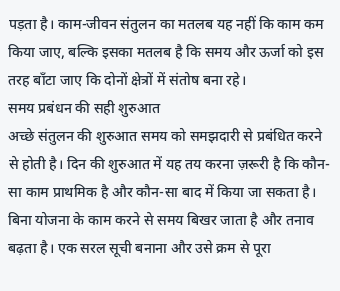पड़ता है। काम-जीवन संतुलन का मतलब यह नहीं कि काम कम किया जाए, बल्कि इसका मतलब है कि समय और ऊर्जा को इस तरह बाँटा जाए कि दोनों क्षेत्रों में संतोष बना रहे।
समय प्रबंधन की सही शुरुआत
अच्छे संतुलन की शुरुआत समय को समझदारी से प्रबंधित करने से होती है। दिन की शुरुआत में यह तय करना ज़रूरी है कि कौन-सा काम प्राथमिक है और कौन-सा बाद में किया जा सकता है। बिना योजना के काम करने से समय बिखर जाता है और तनाव बढ़ता है। एक सरल सूची बनाना और उसे क्रम से पूरा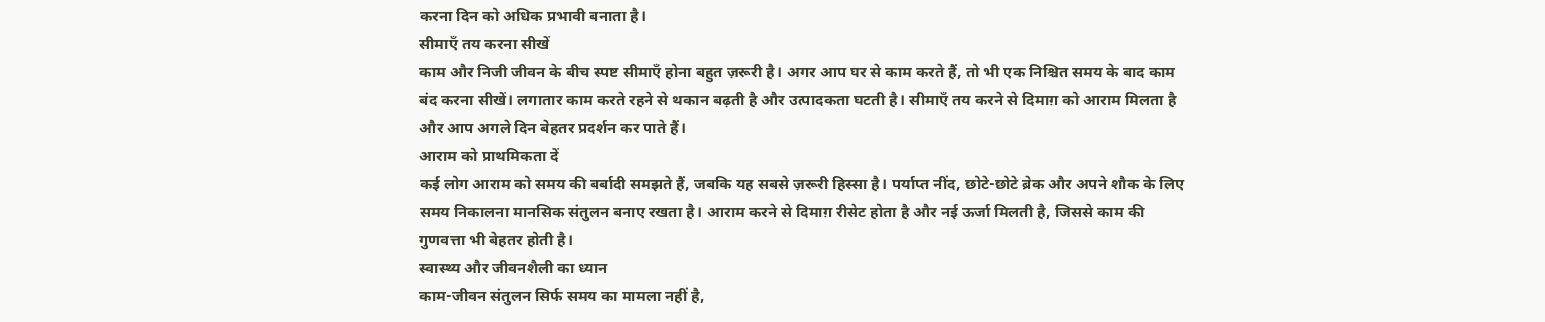करना दिन को अधिक प्रभावी बनाता है।
सीमाएँ तय करना सीखें
काम और निजी जीवन के बीच स्पष्ट सीमाएँ होना बहुत ज़रूरी है। अगर आप घर से काम करते हैं, तो भी एक निश्चित समय के बाद काम बंद करना सीखें। लगातार काम करते रहने से थकान बढ़ती है और उत्पादकता घटती है। सीमाएँ तय करने से दिमाग़ को आराम मिलता है और आप अगले दिन बेहतर प्रदर्शन कर पाते हैं।
आराम को प्राथमिकता दें
कई लोग आराम को समय की बर्बादी समझते हैं, जबकि यह सबसे ज़रूरी हिस्सा है। पर्याप्त नींद, छोटे-छोटे ब्रेक और अपने शौक के लिए समय निकालना मानसिक संतुलन बनाए रखता है। आराम करने से दिमाग़ रीसेट होता है और नई ऊर्जा मिलती है, जिससे काम की गुणवत्ता भी बेहतर होती है।
स्वास्थ्य और जीवनशैली का ध्यान
काम-जीवन संतुलन सिर्फ समय का मामला नहीं है,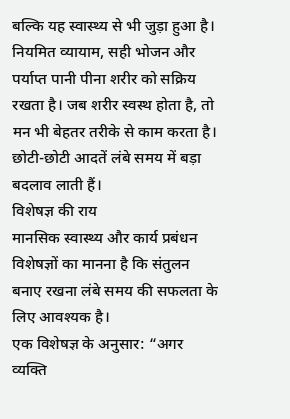बल्कि यह स्वास्थ्य से भी जुड़ा हुआ है। नियमित व्यायाम, सही भोजन और पर्याप्त पानी पीना शरीर को सक्रिय रखता है। जब शरीर स्वस्थ होता है, तो मन भी बेहतर तरीके से काम करता है। छोटी-छोटी आदतें लंबे समय में बड़ा बदलाव लाती हैं।
विशेषज्ञ की राय
मानसिक स्वास्थ्य और कार्य प्रबंधन विशेषज्ञों का मानना है कि संतुलन बनाए रखना लंबे समय की सफलता के लिए आवश्यक है।
एक विशेषज्ञ के अनुसार: “अगर व्यक्ति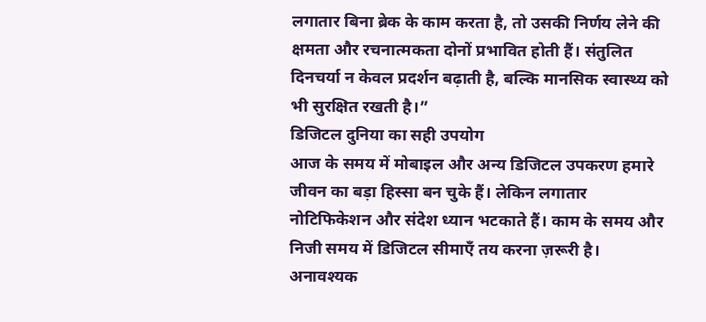लगातार बिना ब्रेक के काम करता है, तो उसकी निर्णय लेने की क्षमता और रचनात्मकता दोनों प्रभावित होती हैं। संतुलित दिनचर्या न केवल प्रदर्शन बढ़ाती है, बल्कि मानसिक स्वास्थ्य को भी सुरक्षित रखती है।”
डिजिटल दुनिया का सही उपयोग
आज के समय में मोबाइल और अन्य डिजिटल उपकरण हमारे जीवन का बड़ा हिस्सा बन चुके हैं। लेकिन लगातार नोटिफिकेशन और संदेश ध्यान भटकाते हैं। काम के समय और निजी समय में डिजिटल सीमाएँ तय करना ज़रूरी है। अनावश्यक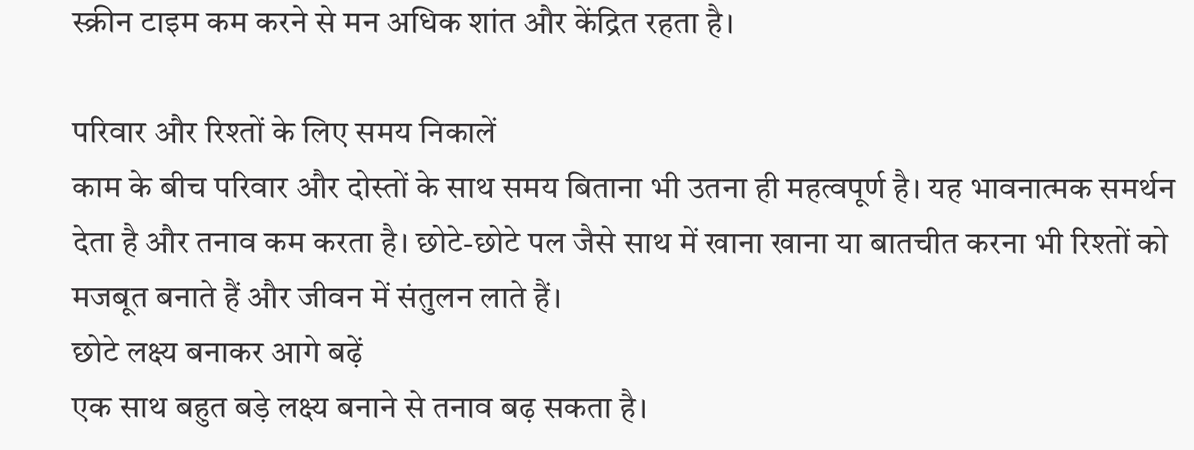स्क्रीन टाइम कम करने से मन अधिक शांत और केंद्रित रहता है।

परिवार और रिश्तों के लिए समय निकालें
काम के बीच परिवार और दोस्तों के साथ समय बिताना भी उतना ही महत्वपूर्ण है। यह भावनात्मक समर्थन देता है और तनाव कम करता है। छोटे-छोटे पल जैसे साथ में खाना खाना या बातचीत करना भी रिश्तों को मजबूत बनाते हैं और जीवन में संतुलन लाते हैं।
छोटे लक्ष्य बनाकर आगे बढ़ें
एक साथ बहुत बड़े लक्ष्य बनाने से तनाव बढ़ सकता है।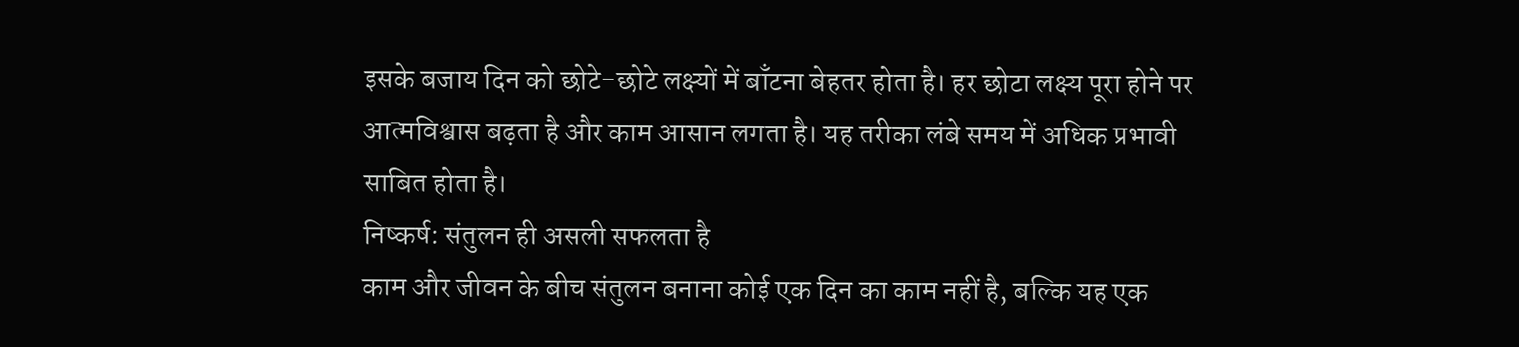इसके बजाय दिन को छोटे-छोटे लक्ष्यों में बाँटना बेहतर होता है। हर छोटा लक्ष्य पूरा होने पर आत्मविश्वास बढ़ता है और काम आसान लगता है। यह तरीका लंबे समय में अधिक प्रभावी साबित होता है।
निष्कर्ष: संतुलन ही असली सफलता है
काम और जीवन के बीच संतुलन बनाना कोई एक दिन का काम नहीं है, बल्कि यह एक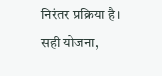निरंतर प्रक्रिया है। सही योजना,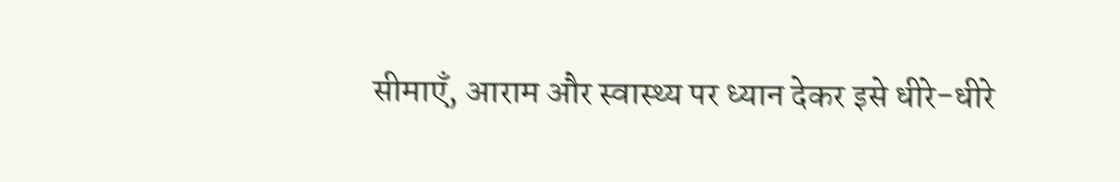सीमाएँ, आराम और स्वास्थ्य पर ध्यान देकर इसे धीरे-धीरे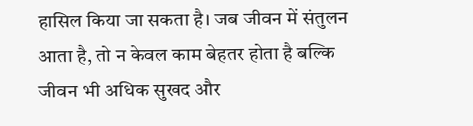हासिल किया जा सकता है। जब जीवन में संतुलन आता है, तो न केवल काम बेहतर होता है बल्कि जीवन भी अधिक सुखद और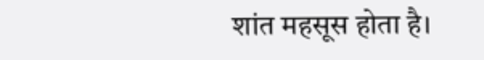शांत महसूस होता है।